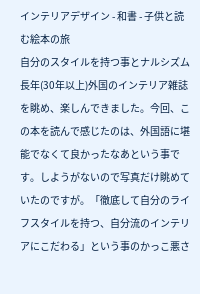インテリアデザイン - 和書 - 子供と読む絵本の旅
自分のスタイルを持つ事とナルシズム 長年(30年以上)外国のインテリア雑誌を眺め、楽しんできました。今回、この本を読んで感じたのは、外国語に堪能でなくて良かったなあという事です。しようがないので写真だけ眺めていたのですが。「徹底して自分のライフスタイルを持つ、自分流のインテリアにこだわる」という事のかっこ悪さ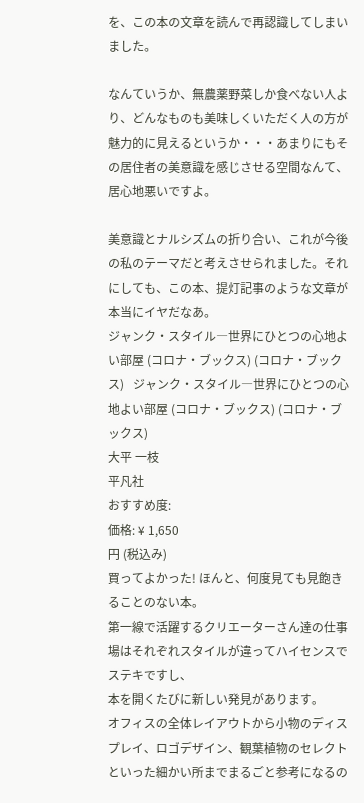を、この本の文章を読んで再認識してしまいました。

なんていうか、無農薬野菜しか食べない人より、どんなものも美味しくいただく人の方が魅力的に見えるというか・・・あまりにもその居住者の美意識を感じさせる空間なんて、居心地悪いですよ。

美意識とナルシズムの折り合い、これが今後の私のテーマだと考えさせられました。それにしても、この本、提灯記事のような文章が本当にイヤだなあ。
ジャンク・スタイル―世界にひとつの心地よい部屋 (コロナ・ブックス) (コロナ・ブックス)   ジャンク・スタイル―世界にひとつの心地よい部屋 (コロナ・ブックス) (コロナ・ブックス)
大平 一枝
平凡社
おすすめ度:
価格: ¥ 1,650
円 (税込み)
買ってよかった! ほんと、何度見ても見飽きることのない本。
第一線で活躍するクリエーターさん達の仕事場はそれぞれスタイルが違ってハイセンスでステキですし、
本を開くたびに新しい発見があります。
オフィスの全体レイアウトから小物のディスプレイ、ロゴデザイン、観葉植物のセレクト
といった細かい所までまるごと参考になるの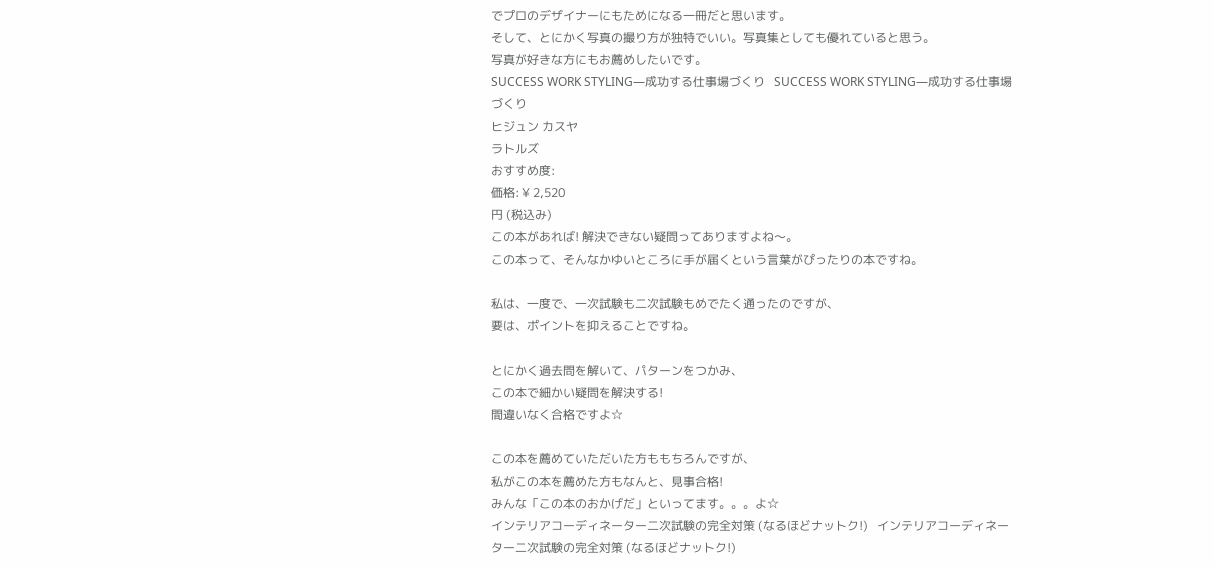でプロのデザイナーにもためになる一冊だと思います。
そして、とにかく写真の撮り方が独特でいい。写真集としても優れていると思う。
写真が好きな方にもお薦めしたいです。
SUCCESS WORK STYLING―成功する仕事場づくり   SUCCESS WORK STYLING―成功する仕事場づくり
ヒジュン カスヤ
ラトルズ
おすすめ度:
価格: ¥ 2,520
円 (税込み)
この本があれば! 解決できない疑問ってありますよね〜。
この本って、そんなかゆいところに手が届くという言葉がぴったりの本ですね。

私は、一度で、一次試験も二次試験もめでたく通ったのですが、
要は、ポイントを抑えることですね。

とにかく過去問を解いて、パターンをつかみ、
この本で細かい疑問を解決する!
間違いなく合格ですよ☆

この本を薦めていただいた方ももちろんですが、
私がこの本を薦めた方もなんと、見事合格!
みんな「この本のおかげだ」といってます。。。よ☆
インテリアコーディネーター二次試験の完全対策 (なるほどナットク!)   インテリアコーディネーター二次試験の完全対策 (なるほどナットク!)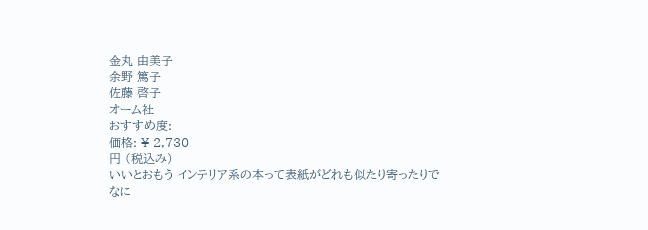金丸 由美子
余野 篤子
佐藤 啓子
オーム社
おすすめ度:
価格: ¥ 2,730
円 (税込み)
いいとおもう インテリア系の本って表紙がどれも似たり寄ったりで
なに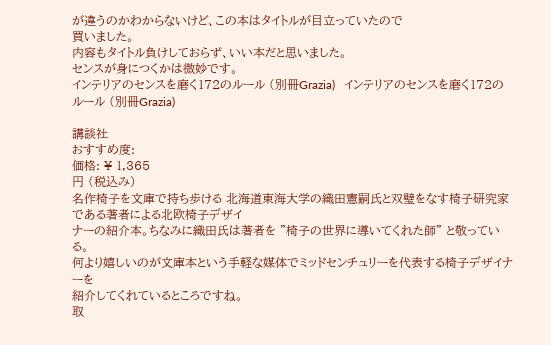が違うのかわからないけど、この本はタイトルが目立っていたので
買いました。
内容もタイトル負けしておらず、いい本だと思いました。
センスが身につくかは微妙です。
インテリアのセンスを磨く172のルール (別冊Grazia)   インテリアのセンスを磨く172のルール (別冊Grazia)

講談社
おすすめ度:
価格: ¥ 1,365
円 (税込み)
名作椅子を文庫で持ち歩ける 北海道東海大学の織田憲嗣氏と双璧をなす椅子研究家である著者による北欧椅子デザイ
ナーの紹介本。ちなみに織田氏は著者を "椅子の世界に導いてくれた師" と敬っている。
何より嬉しいのが文庫本という手軽な媒体でミッドセンチュリーを代表する椅子デザイナーを
紹介してくれているところですね。
取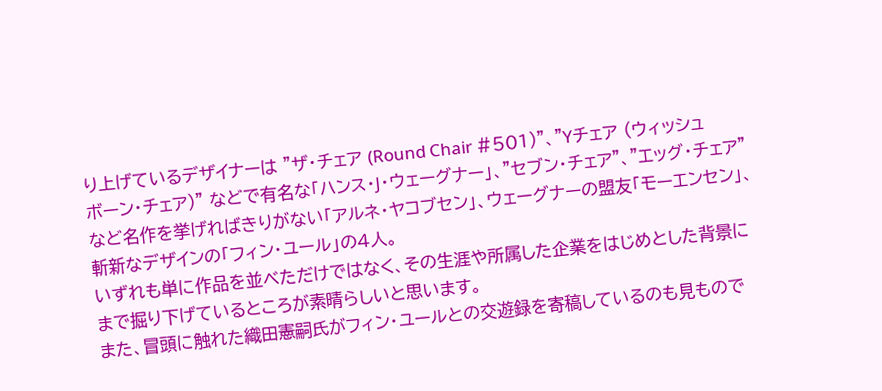り上げているデザイナーは "ザ・チェア (Round Chair #501)"、"Yチェア (ウィッシュ
ボーン・チェア)" などで有名な「ハンス・J・ウェーグナー」、"セブン・チェア"、"エッグ・チェア"
など名作を挙げればきりがない「アルネ・ヤコブセン」、ウェーグナーの盟友「モーエンセン」、
斬新なデザインの「フィン・ユール」の4人。
いずれも単に作品を並べただけではなく、その生涯や所属した企業をはじめとした背景に
まで掘り下げているところが素晴らしいと思います。
また、冒頭に触れた織田憲嗣氏がフィン・ユールとの交遊録を寄稿しているのも見もので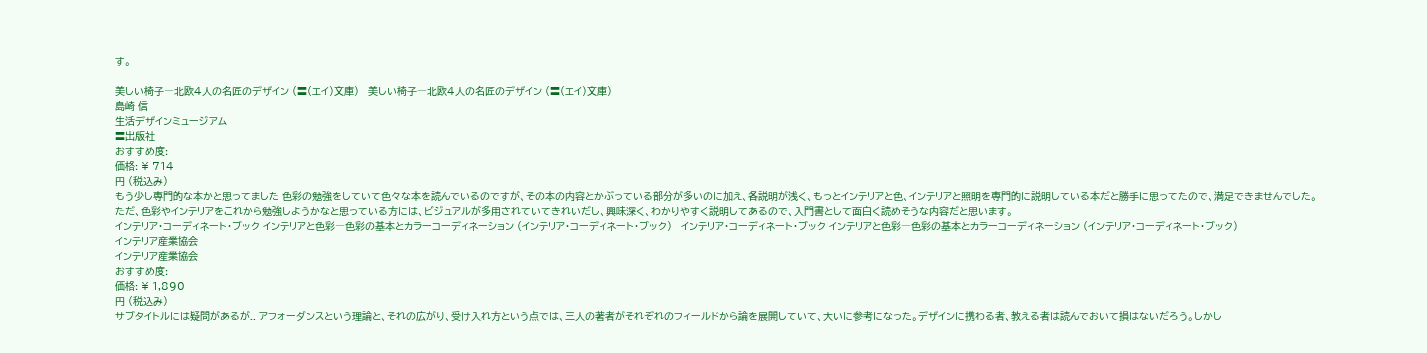す。

美しい椅子―北欧4人の名匠のデザイン (〓(エイ)文庫)   美しい椅子―北欧4人の名匠のデザイン (〓(エイ)文庫)
島崎 信
生活デザインミュージアム
〓出版社
おすすめ度:
価格: ¥ 714
円 (税込み)
もう少し専門的な本かと思ってました 色彩の勉強をしていて色々な本を読んでいるのですが、その本の内容とかぶっている部分が多いのに加え、各説明が浅く、もっとインテリアと色、インテリアと照明を専門的に説明している本だと勝手に思ってたので、満足できませんでした。
ただ、色彩やインテリアをこれから勉強しようかなと思っている方には、ビジュアルが多用されていてきれいだし、興味深く、わかりやすく説明してあるので、入門書として面白く読めそうな内容だと思います。
インテリア・コーディネート・ブック インテリアと色彩―色彩の基本とカラーコーディネーション (インテリア・コーディネート・ブック)   インテリア・コーディネート・ブック インテリアと色彩―色彩の基本とカラーコーディネーション (インテリア・コーディネート・ブック)
インテリア産業協会
インテリア産業協会
おすすめ度:
価格: ¥ 1,890
円 (税込み)
サブタイトルには疑問があるが.. アフォーダンスという理論と、それの広がり、受け入れ方という点では、三人の著者がそれぞれのフィールドから論を展開していて、大いに参考になった。デザインに携わる者、教える者は読んでおいて損はないだろう。しかし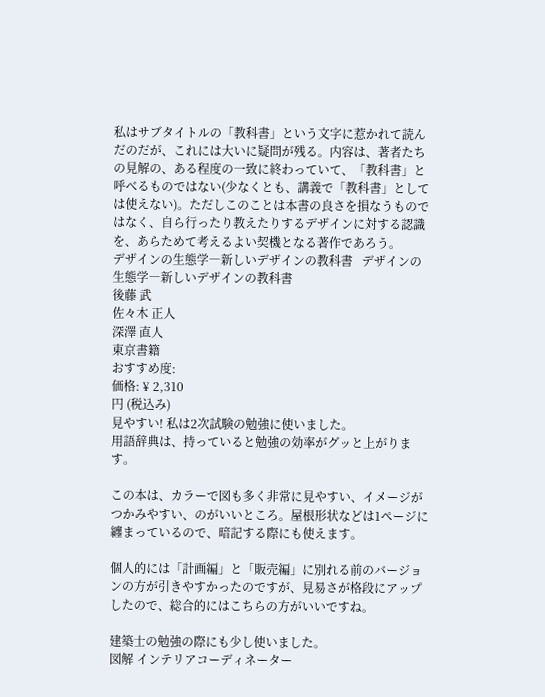私はサブタイトルの「教科書」という文字に惹かれて読んだのだが、これには大いに疑問が残る。内容は、著者たちの見解の、ある程度の一致に終わっていて、「教科書」と呼べるものではない(少なくとも、講義で「教科書」としては使えない)。ただしこのことは本書の良さを損なうものではなく、自ら行ったり教えたりするデザインに対する認識を、あらためて考えるよい契機となる著作であろう。
デザインの生態学―新しいデザインの教科書   デザインの生態学―新しいデザインの教科書
後藤 武
佐々木 正人
深澤 直人
東京書籍
おすすめ度:
価格: ¥ 2,310
円 (税込み)
見やすい! 私は2次試験の勉強に使いました。
用語辞典は、持っていると勉強の効率がグッと上がります。

この本は、カラーで図も多く非常に見やすい、イメージがつかみやすい、のがいいところ。屋根形状などは1ページに纏まっているので、暗記する際にも使えます。

個人的には「計画編」と「販売編」に別れる前のバージョンの方が引きやすかったのですが、見易さが格段にアップしたので、総合的にはこちらの方がいいですね。

建築士の勉強の際にも少し使いました。
図解 インテリアコーディネーター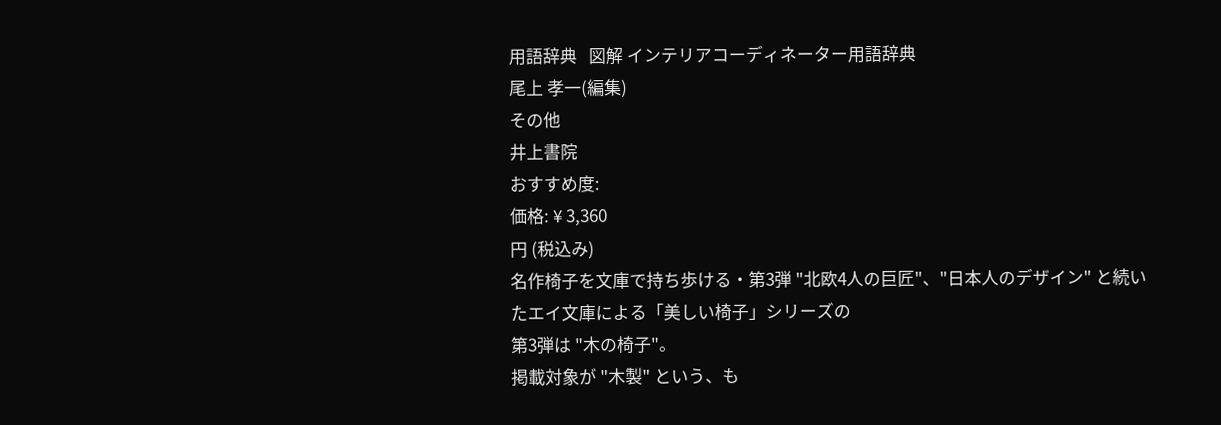用語辞典   図解 インテリアコーディネーター用語辞典
尾上 孝一(編集)
その他
井上書院
おすすめ度:
価格: ¥ 3,360
円 (税込み)
名作椅子を文庫で持ち歩ける・第3弾 "北欧4人の巨匠"、"日本人のデザイン" と続いたエイ文庫による「美しい椅子」シリーズの
第3弾は "木の椅子"。
掲載対象が "木製" という、も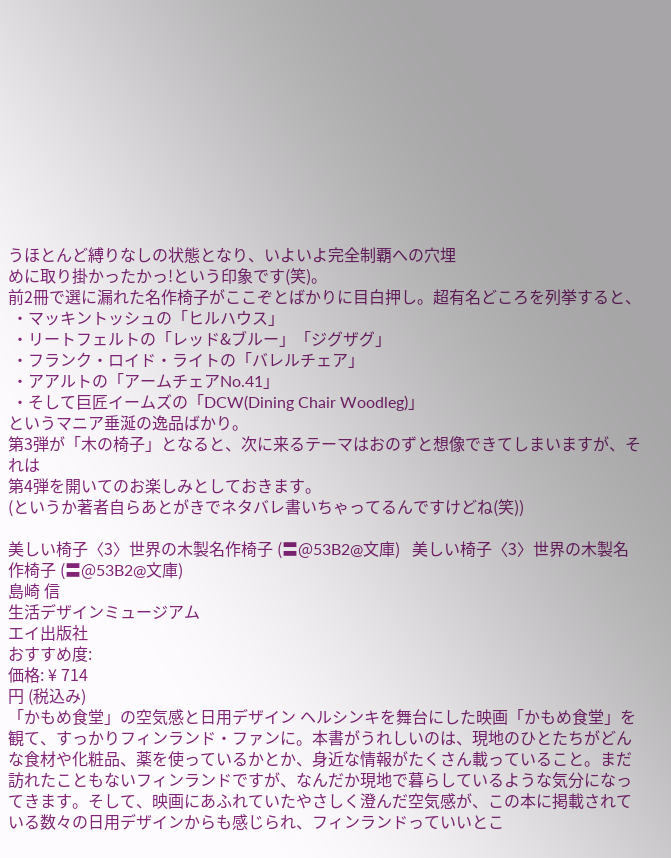うほとんど縛りなしの状態となり、いよいよ完全制覇への穴埋
めに取り掛かったかっ!という印象です(笑)。
前2冊で選に漏れた名作椅子がここぞとばかりに目白押し。超有名どころを列挙すると、
 ・マッキントッシュの「ヒルハウス」
 ・リートフェルトの「レッド&ブルー」「ジグザグ」
 ・フランク・ロイド・ライトの「バレルチェア」
 ・アアルトの「アームチェアNo.41」
 ・そして巨匠イームズの「DCW(Dining Chair Woodleg)」
というマニア垂涎の逸品ばかり。
第3弾が「木の椅子」となると、次に来るテーマはおのずと想像できてしまいますが、それは
第4弾を開いてのお楽しみとしておきます。
(というか著者自らあとがきでネタバレ書いちゃってるんですけどね(笑))

美しい椅子〈3〉世界の木製名作椅子 (〓@53B2@文庫)   美しい椅子〈3〉世界の木製名作椅子 (〓@53B2@文庫)
島崎 信
生活デザインミュージアム
エイ出版社
おすすめ度:
価格: ¥ 714
円 (税込み)
「かもめ食堂」の空気感と日用デザイン ヘルシンキを舞台にした映画「かもめ食堂」を観て、すっかりフィンランド・ファンに。本書がうれしいのは、現地のひとたちがどんな食材や化粧品、薬を使っているかとか、身近な情報がたくさん載っていること。まだ訪れたこともないフィンランドですが、なんだか現地で暮らしているような気分になってきます。そして、映画にあふれていたやさしく澄んだ空気感が、この本に掲載されている数々の日用デザインからも感じられ、フィンランドっていいとこ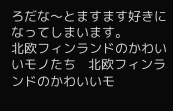ろだな〜とますます好きになってしまいます。
北欧フィンランドのかわいいモノたち   北欧フィンランドのかわいいモ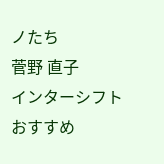ノたち
菅野 直子
インターシフト
おすすめ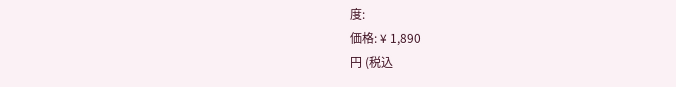度:
価格: ¥ 1,890
円 (税込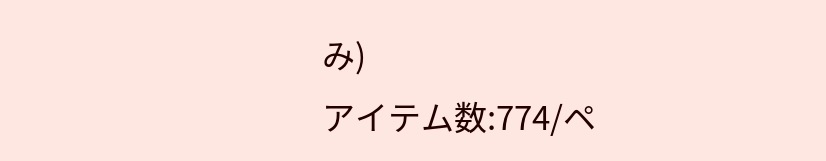み)
アイテム数:774/ペ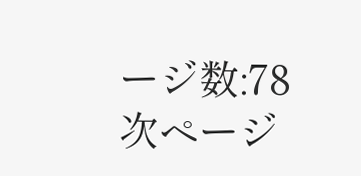ージ数:78  次ページ